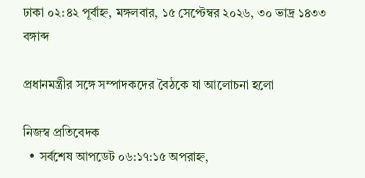ঢাকা ০২:৪২ পূর্বাহ্ন, মঙ্গলবার, ১৫ সেপ্টেম্বর ২০২৬, ৩০ ভাদ্র ১৪৩৩ বঙ্গাব্দ

প্রধানমন্ত্রীর সঙ্গে সম্পাদকদের বৈঠকে যা আলোচনা হলো

নিজস্ব প্রতিবেদক
  • সর্বশেষ আপডেট ০৬:১৭:১৫ অপরাহ্ন,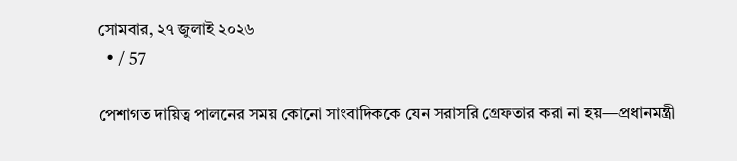সোমবার, ২৭ জুলাই ২০২৬
  • / 57

পেশাগত দায়িত্ব পালনের সময় কোনো সাংবাদিককে যেন সরাসরি গ্রেফতার করা না হয়—প্রধানমন্ত্রী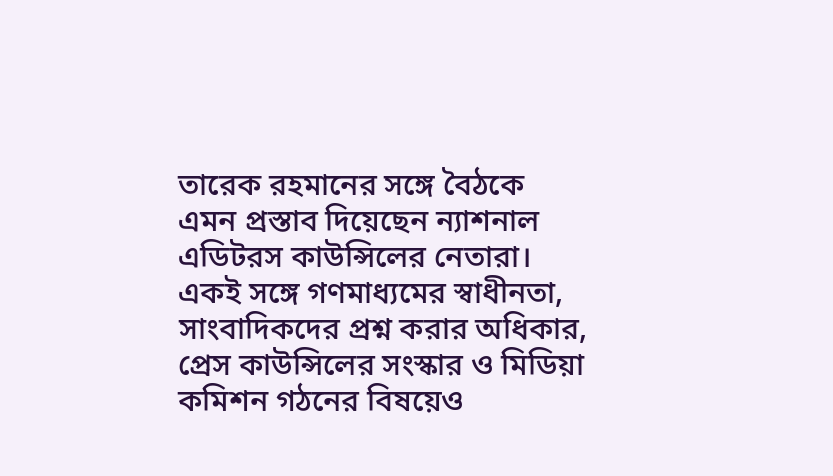তারেক রহমানের সঙ্গে বৈঠকে এমন প্রস্তাব দিয়েছেন ন্যাশনাল এডিটরস কাউন্সিলের নেতারা। একই সঙ্গে গণমাধ্যমের স্বাধীনতা, সাংবাদিকদের প্রশ্ন করার অধিকার, প্রেস কাউন্সিলের সংস্কার ও মিডিয়া কমিশন গঠনের বিষয়েও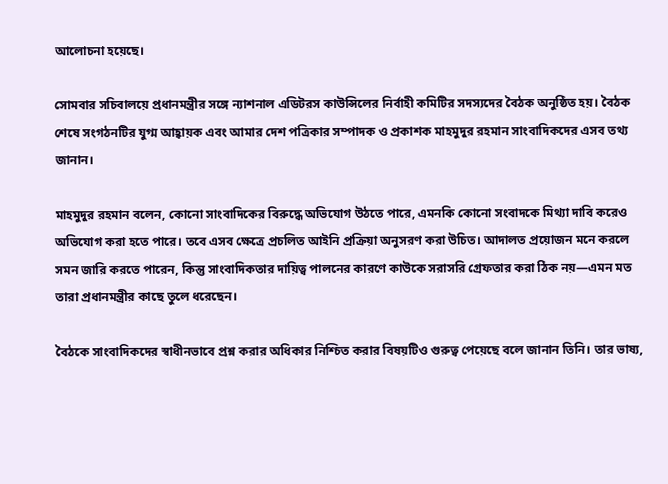আলোচনা হয়েছে।

সোমবার সচিবালয়ে প্রধানমন্ত্রীর সঙ্গে ন্যাশনাল এডিটরস কাউন্সিলের নির্বাহী কমিটির সদস্যদের বৈঠক অনুষ্ঠিত হয়। বৈঠক শেষে সংগঠনটির যুগ্ম আহ্বায়ক এবং আমার দেশ পত্রিকার সম্পাদক ও প্রকাশক মাহমুদুর রহমান সাংবাদিকদের এসব তথ্য জানান।

মাহমুদুর রহমান বলেন, কোনো সাংবাদিকের বিরুদ্ধে অভিযোগ উঠতে পারে, এমনকি কোনো সংবাদকে মিথ্যা দাবি করেও অভিযোগ করা হতে পারে। তবে এসব ক্ষেত্রে প্রচলিত আইনি প্রক্রিয়া অনুসরণ করা উচিত। আদালত প্রয়োজন মনে করলে সমন জারি করতে পারেন, কিন্তু সাংবাদিকতার দায়িত্ব পালনের কারণে কাউকে সরাসরি গ্রেফতার করা ঠিক নয়—এমন মত তারা প্রধানমন্ত্রীর কাছে তুলে ধরেছেন।

বৈঠকে সাংবাদিকদের স্বাধীনভাবে প্রশ্ন করার অধিকার নিশ্চিত করার বিষয়টিও গুরুত্ব পেয়েছে বলে জানান তিনি। তার ভাষ্য,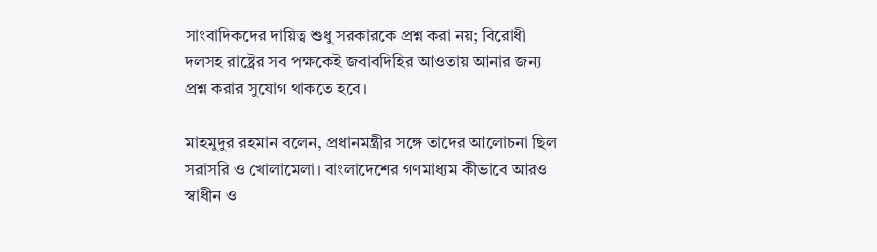সাংবাদিকদের দায়িত্ব শুধু সরকারকে প্রশ্ন করা নয়; বিরোধী দলসহ রাষ্ট্রের সব পক্ষকেই জবাবদিহির আওতায় আনার জন্য প্রশ্ন করার সুযোগ থাকতে হবে।

মাহমুদুর রহমান বলেন, প্রধানমন্ত্রীর সঙ্গে তাদের আলোচনা ছিল সরাসরি ও খোলামেলা। বাংলাদেশের গণমাধ্যম কীভাবে আরও স্বাধীন ও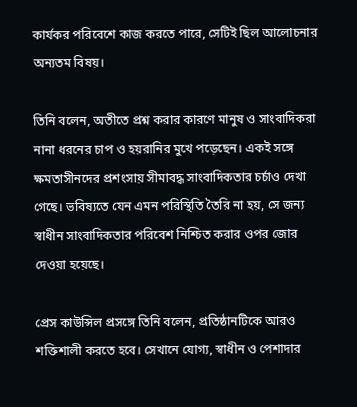কার্যকর পরিবেশে কাজ করতে পারে, সেটিই ছিল আলোচনার অন্যতম বিষয়।

তিনি বলেন, অতীতে প্রশ্ন করার কারণে মানুষ ও সাংবাদিকরা নানা ধরনের চাপ ও হয়রানির মুখে পড়েছেন। একই সঙ্গে ক্ষমতাসীনদের প্রশংসায় সীমাবদ্ধ সাংবাদিকতার চর্চাও দেখা গেছে। ভবিষ্যতে যেন এমন পরিস্থিতি তৈরি না হয়, সে জন্য স্বাধীন সাংবাদিকতার পরিবেশ নিশ্চিত করার ওপর জোর দেওয়া হয়েছে।

প্রেস কাউন্সিল প্রসঙ্গে তিনি বলেন, প্রতিষ্ঠানটিকে আরও শক্তিশালী করতে হবে। সেখানে যোগ্য, স্বাধীন ও পেশাদার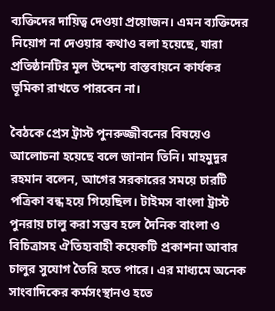ব্যক্তিদের দায়িত্ব দেওয়া প্রয়োজন। এমন ব্যক্তিদের নিয়োগ না দেওয়ার কথাও বলা হয়েছে, যারা প্রতিষ্ঠানটির মূল উদ্দেশ্য বাস্তবায়নে কার্যকর ভূমিকা রাখতে পারবেন না।

বৈঠকে প্রেস ট্রাস্ট পুনরুজ্জীবনের বিষয়েও আলোচনা হয়েছে বলে জানান তিনি। মাহমুদুর রহমান বলেন, আগের সরকারের সময়ে চারটি পত্রিকা বন্ধ হয়ে গিয়েছিল। টাইমস বাংলা ট্রাস্ট পুনরায় চালু করা সম্ভব হলে দৈনিক বাংলা ও বিচিত্রাসহ ঐতিহ্যবাহী কয়েকটি প্রকাশনা আবার চালুর সুযোগ তৈরি হতে পারে। এর মাধ্যমে অনেক সাংবাদিকের কর্মসংস্থানও হতে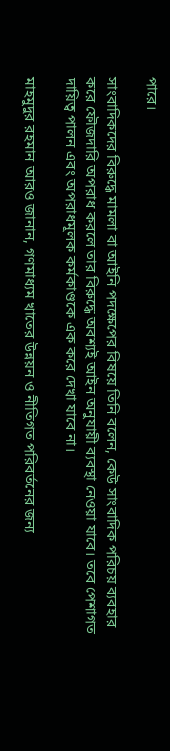পারে।

সাংবাদিকদের বিরুদ্ধে মামলা বা আইনি পদক্ষেপের বিষয়ে তিনি বলেন, কেউ সাংবাদিক পরিচয় ব্যবহার করে ফৌজদারি অপরাধ করলে তার বিরুদ্ধে অবশ্যই আইন অনুযায়ী ব্যবস্থা নেওয়া যাবে। তবে পেশাগত দায়িত্ব পালন এবং অপরাধমূলক কর্মকাণ্ডকে এক করে দেখা যাবে না।

মাহমুদুর রহমান আরও জানান, গণমাধ্যম খাতের উন্নয়ন ও নীতিগত পরিবর্তনের জন্য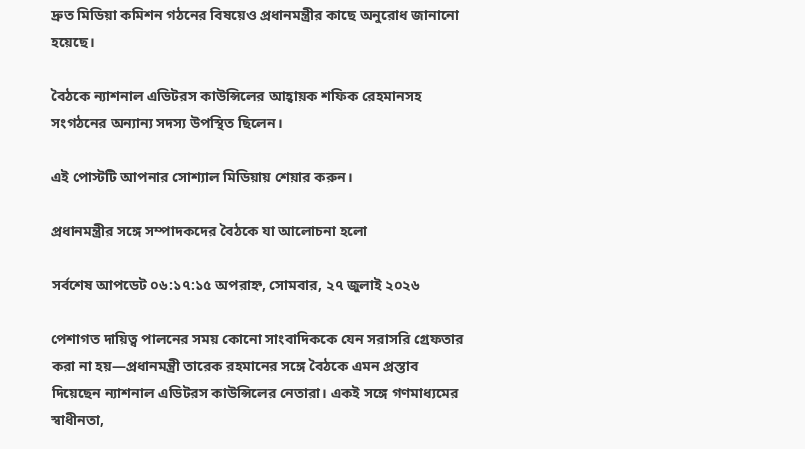দ্রুত মিডিয়া কমিশন গঠনের বিষয়েও প্রধানমন্ত্রীর কাছে অনুরোধ জানানো হয়েছে।

বৈঠকে ন্যাশনাল এডিটরস কাউন্সিলের আহ্বায়ক শফিক রেহমানসহ সংগঠনের অন্যান্য সদস্য উপস্থিত ছিলেন।

এই পোস্টটি আপনার সোশ্যাল মিডিয়ায় শেয়ার করুন।

প্রধানমন্ত্রীর সঙ্গে সম্পাদকদের বৈঠকে যা আলোচনা হলো

সর্বশেষ আপডেট ০৬:১৭:১৫ অপরাহ্ন, সোমবার, ২৭ জুলাই ২০২৬

পেশাগত দায়িত্ব পালনের সময় কোনো সাংবাদিককে যেন সরাসরি গ্রেফতার করা না হয়—প্রধানমন্ত্রী তারেক রহমানের সঙ্গে বৈঠকে এমন প্রস্তাব দিয়েছেন ন্যাশনাল এডিটরস কাউন্সিলের নেতারা। একই সঙ্গে গণমাধ্যমের স্বাধীনতা,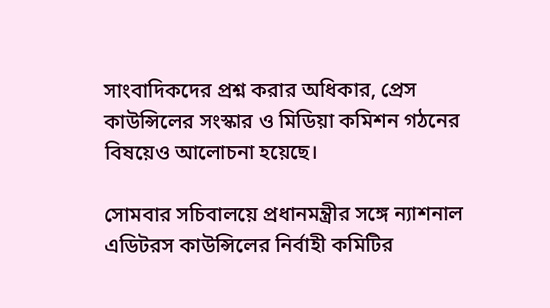সাংবাদিকদের প্রশ্ন করার অধিকার, প্রেস কাউন্সিলের সংস্কার ও মিডিয়া কমিশন গঠনের বিষয়েও আলোচনা হয়েছে।

সোমবার সচিবালয়ে প্রধানমন্ত্রীর সঙ্গে ন্যাশনাল এডিটরস কাউন্সিলের নির্বাহী কমিটির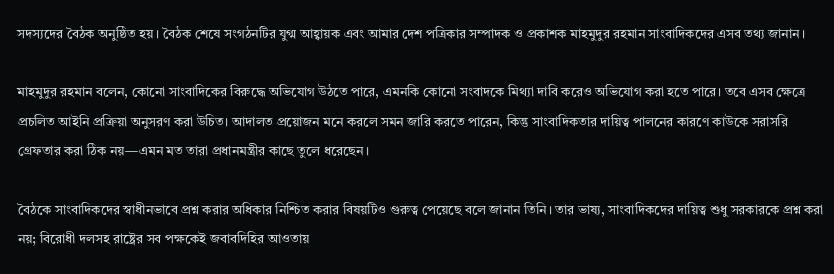সদস্যদের বৈঠক অনুষ্ঠিত হয়। বৈঠক শেষে সংগঠনটির যুগ্ম আহ্বায়ক এবং আমার দেশ পত্রিকার সম্পাদক ও প্রকাশক মাহমুদুর রহমান সাংবাদিকদের এসব তথ্য জানান।

মাহমুদুর রহমান বলেন, কোনো সাংবাদিকের বিরুদ্ধে অভিযোগ উঠতে পারে, এমনকি কোনো সংবাদকে মিথ্যা দাবি করেও অভিযোগ করা হতে পারে। তবে এসব ক্ষেত্রে প্রচলিত আইনি প্রক্রিয়া অনুসরণ করা উচিত। আদালত প্রয়োজন মনে করলে সমন জারি করতে পারেন, কিন্তু সাংবাদিকতার দায়িত্ব পালনের কারণে কাউকে সরাসরি গ্রেফতার করা ঠিক নয়—এমন মত তারা প্রধানমন্ত্রীর কাছে তুলে ধরেছেন।

বৈঠকে সাংবাদিকদের স্বাধীনভাবে প্রশ্ন করার অধিকার নিশ্চিত করার বিষয়টিও গুরুত্ব পেয়েছে বলে জানান তিনি। তার ভাষ্য, সাংবাদিকদের দায়িত্ব শুধু সরকারকে প্রশ্ন করা নয়; বিরোধী দলসহ রাষ্ট্রের সব পক্ষকেই জবাবদিহির আওতায়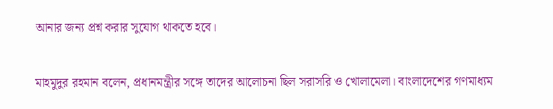আনার জন্য প্রশ্ন করার সুযোগ থাকতে হবে।

মাহমুদুর রহমান বলেন, প্রধানমন্ত্রীর সঙ্গে তাদের আলোচনা ছিল সরাসরি ও খোলামেলা। বাংলাদেশের গণমাধ্যম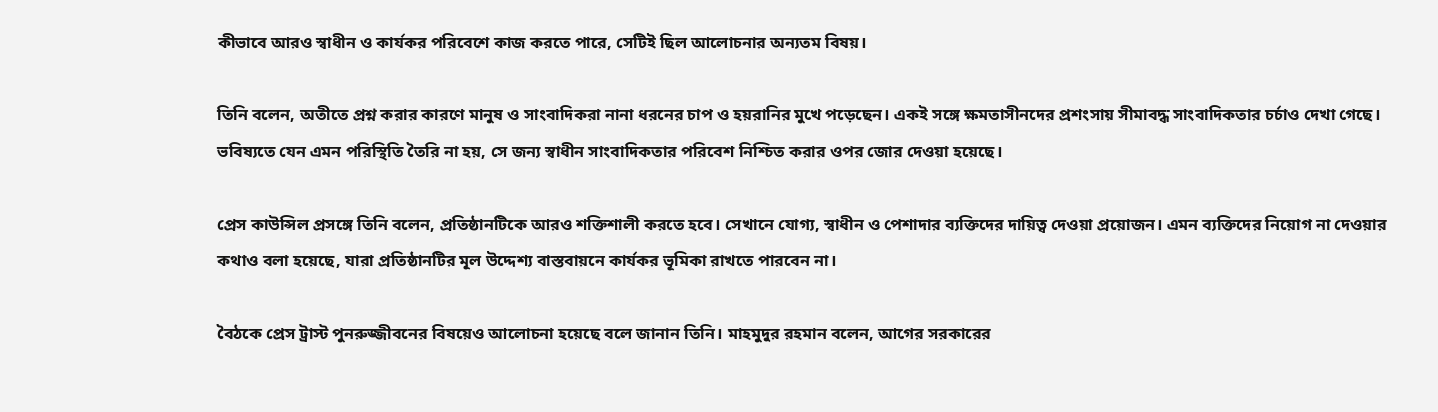কীভাবে আরও স্বাধীন ও কার্যকর পরিবেশে কাজ করতে পারে, সেটিই ছিল আলোচনার অন্যতম বিষয়।

তিনি বলেন, অতীতে প্রশ্ন করার কারণে মানুষ ও সাংবাদিকরা নানা ধরনের চাপ ও হয়রানির মুখে পড়েছেন। একই সঙ্গে ক্ষমতাসীনদের প্রশংসায় সীমাবদ্ধ সাংবাদিকতার চর্চাও দেখা গেছে। ভবিষ্যতে যেন এমন পরিস্থিতি তৈরি না হয়, সে জন্য স্বাধীন সাংবাদিকতার পরিবেশ নিশ্চিত করার ওপর জোর দেওয়া হয়েছে।

প্রেস কাউন্সিল প্রসঙ্গে তিনি বলেন, প্রতিষ্ঠানটিকে আরও শক্তিশালী করতে হবে। সেখানে যোগ্য, স্বাধীন ও পেশাদার ব্যক্তিদের দায়িত্ব দেওয়া প্রয়োজন। এমন ব্যক্তিদের নিয়োগ না দেওয়ার কথাও বলা হয়েছে, যারা প্রতিষ্ঠানটির মূল উদ্দেশ্য বাস্তবায়নে কার্যকর ভূমিকা রাখতে পারবেন না।

বৈঠকে প্রেস ট্রাস্ট পুনরুজ্জীবনের বিষয়েও আলোচনা হয়েছে বলে জানান তিনি। মাহমুদুর রহমান বলেন, আগের সরকারের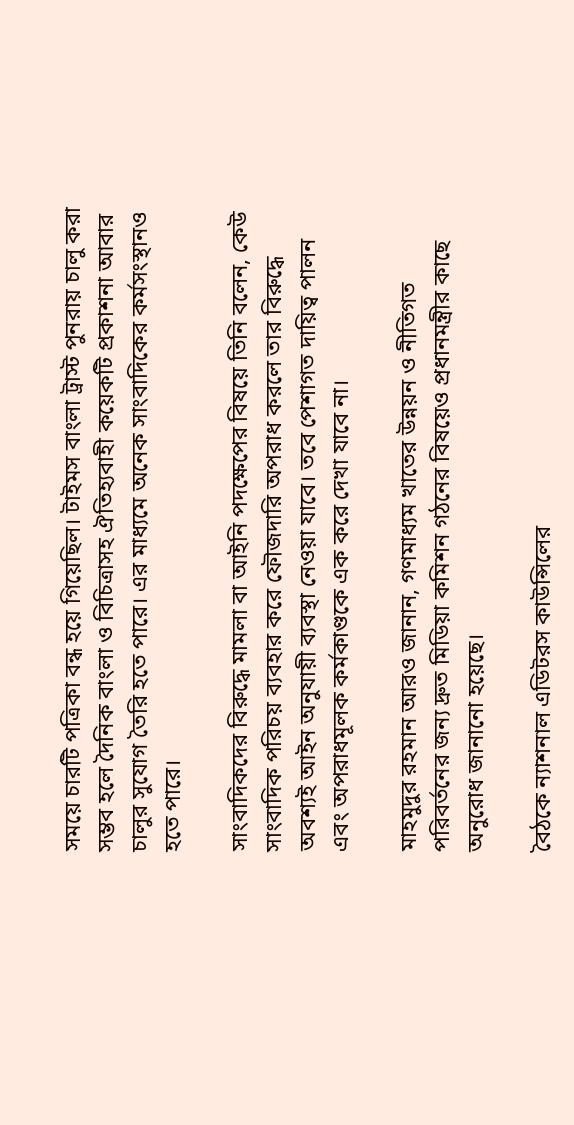সময়ে চারটি পত্রিকা বন্ধ হয়ে গিয়েছিল। টাইমস বাংলা ট্রাস্ট পুনরায় চালু করা সম্ভব হলে দৈনিক বাংলা ও বিচিত্রাসহ ঐতিহ্যবাহী কয়েকটি প্রকাশনা আবার চালুর সুযোগ তৈরি হতে পারে। এর মাধ্যমে অনেক সাংবাদিকের কর্মসংস্থানও হতে পারে।

সাংবাদিকদের বিরুদ্ধে মামলা বা আইনি পদক্ষেপের বিষয়ে তিনি বলেন, কেউ সাংবাদিক পরিচয় ব্যবহার করে ফৌজদারি অপরাধ করলে তার বিরুদ্ধে অবশ্যই আইন অনুযায়ী ব্যবস্থা নেওয়া যাবে। তবে পেশাগত দায়িত্ব পালন এবং অপরাধমূলক কর্মকাণ্ডকে এক করে দেখা যাবে না।

মাহমুদুর রহমান আরও জানান, গণমাধ্যম খাতের উন্নয়ন ও নীতিগত পরিবর্তনের জন্য দ্রুত মিডিয়া কমিশন গঠনের বিষয়েও প্রধানমন্ত্রীর কাছে অনুরোধ জানানো হয়েছে।

বৈঠকে ন্যাশনাল এডিটরস কাউন্সিলের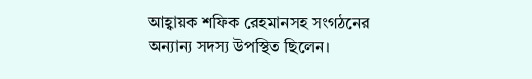আহ্বায়ক শফিক রেহমানসহ সংগঠনের অন্যান্য সদস্য উপস্থিত ছিলেন।